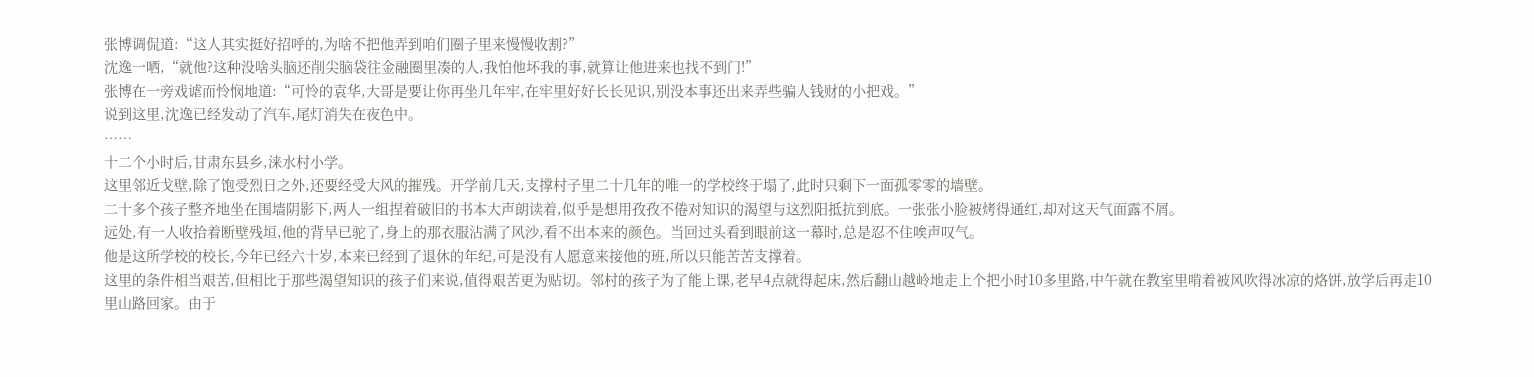张博调侃道:“这人其实挺好招呼的,为啥不把他弄到咱们圈子里来慢慢收割?”
沈逸一哂,“就他?这种没啥头脑还削尖脑袋往金融圈里凑的人,我怕他坏我的事,就算让他进来也找不到门!”
张博在一旁戏谑而怜悯地道:“可怜的袁华,大哥是要让你再坐几年牢,在牢里好好长长见识,别没本事还出来弄些骗人钱财的小把戏。”
说到这里,沈逸已经发动了汽车,尾灯消失在夜色中。
……
十二个小时后,甘肃东县乡,涞水村小学。
这里邻近戈壁,除了饱受烈日之外,还要经受大风的摧残。开学前几天,支撑村子里二十几年的唯一的学校终于塌了,此时只剩下一面孤零零的墙壁。
二十多个孩子整齐地坐在围墙阴影下,两人一组捏着破旧的书本大声朗读着,似乎是想用孜孜不倦对知识的渴望与这烈阳抵抗到底。一张张小脸被烤得通红,却对这天气面露不屑。
远处,有一人收拾着断壁残垣,他的背早已驼了,身上的那衣服沾满了风沙,看不出本来的颜色。当回过头看到眼前这一幕时,总是忍不住唉声叹气。
他是这所学校的校长,今年已经六十岁,本来已经到了退休的年纪,可是没有人愿意来接他的班,所以只能苦苦支撑着。
这里的条件相当艰苦,但相比于那些渴望知识的孩子们来说,值得艰苦更为贴切。邻村的孩子为了能上课,老早4点就得起床,然后翻山越岭地走上个把小时10多里路,中午就在教室里啃着被风吹得冰凉的烙饼,放学后再走10里山路回家。由于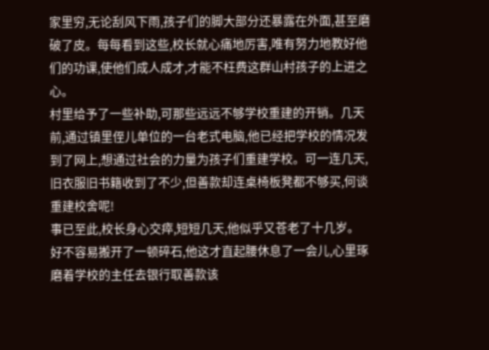家里穷,无论刮风下雨,孩子们的脚大部分还暴露在外面,甚至磨破了皮。每每看到这些,校长就心痛地厉害,唯有努力地教好他们的功课,使他们成人成才,才能不枉费这群山村孩子的上进之心。
村里给予了一些补助,可那些远远不够学校重建的开销。几天前,通过镇里侄儿单位的一台老式电脑,他已经把学校的情况发到了网上,想通过社会的力量为孩子们重建学校。可一连几天,旧衣服旧书籍收到了不少,但善款却连桌椅板凳都不够买,何谈重建校舍呢!
事已至此,校长身心交瘁,短短几天,他似乎又苍老了十几岁。
好不容易搬开了一顿碎石,他这才直起腰休息了一会儿,心里琢磨着学校的主任去银行取善款该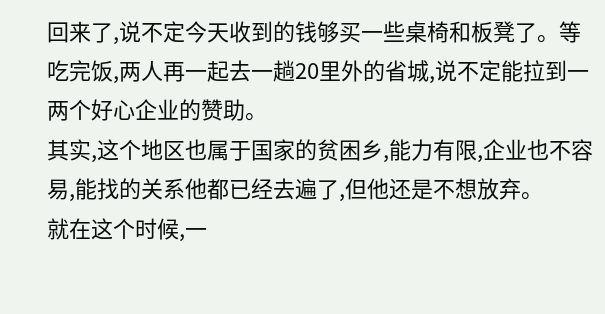回来了,说不定今天收到的钱够买一些桌椅和板凳了。等吃完饭,两人再一起去一趟20里外的省城,说不定能拉到一两个好心企业的赞助。
其实,这个地区也属于国家的贫困乡,能力有限,企业也不容易,能找的关系他都已经去遍了,但他还是不想放弃。
就在这个时候,一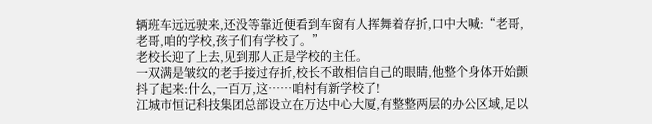辆班车远远驶来,还没等靠近便看到车窗有人挥舞着存折,口中大喊:“老哥,老哥,咱的学校,孩子们有学校了。”
老校长迎了上去,见到那人正是学校的主任。
一双满是皱纹的老手接过存折,校长不敢相信自己的眼睛,他整个身体开始颤抖了起来:什么,一百万,这……咱村有新学校了!
江城市恒记科技集团总部设立在万达中心大厦,有整整两层的办公区域,足以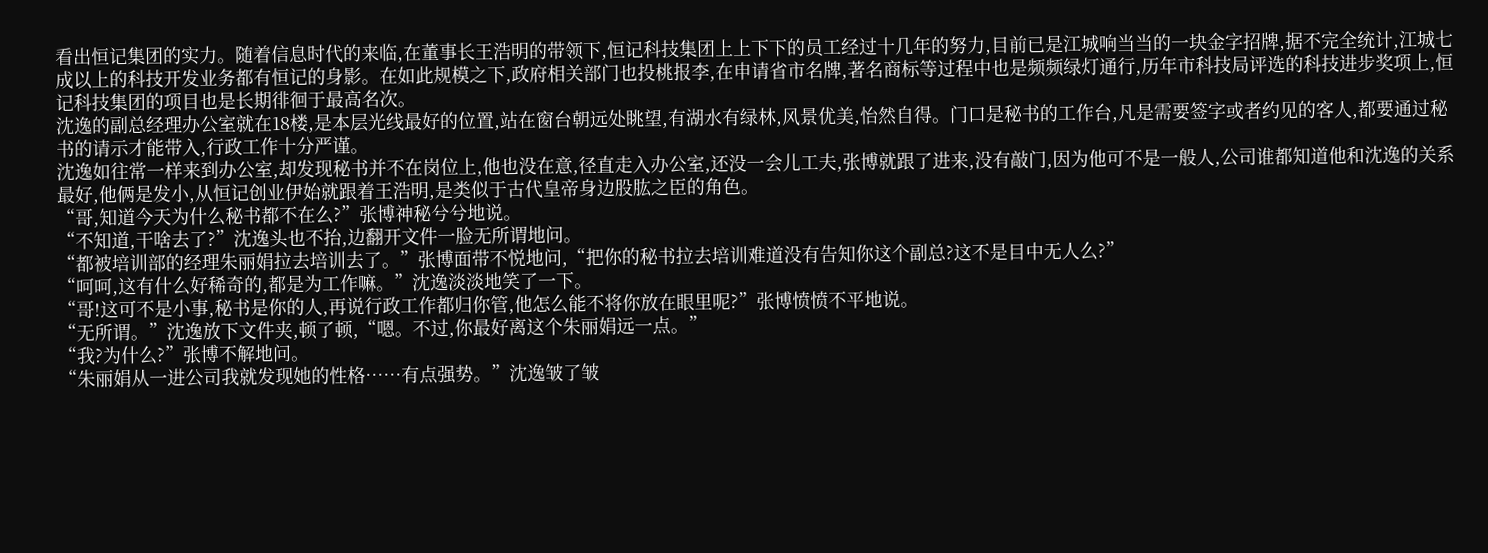看出恒记集团的实力。随着信息时代的来临,在董事长王浩明的带领下,恒记科技集团上上下下的员工经过十几年的努力,目前已是江城响当当的一块金字招牌,据不完全统计,江城七成以上的科技开发业务都有恒记的身影。在如此规模之下,政府相关部门也投桃报李,在申请省市名牌,著名商标等过程中也是频频绿灯通行,历年市科技局评选的科技进步奖项上,恒记科技集团的项目也是长期徘徊于最高名次。
沈逸的副总经理办公室就在18楼,是本层光线最好的位置,站在窗台朝远处眺望,有湖水有绿林,风景优美,怡然自得。门口是秘书的工作台,凡是需要签字或者约见的客人,都要通过秘书的请示才能带入,行政工作十分严谨。
沈逸如往常一样来到办公室,却发现秘书并不在岗位上,他也没在意,径直走入办公室,还没一会儿工夫,张博就跟了进来,没有敲门,因为他可不是一般人,公司谁都知道他和沈逸的关系最好,他俩是发小,从恒记创业伊始就跟着王浩明,是类似于古代皇帝身边股肱之臣的角色。
“哥,知道今天为什么秘书都不在么?”张博神秘兮兮地说。
“不知道,干啥去了?”沈逸头也不抬,边翻开文件一脸无所谓地问。
“都被培训部的经理朱丽娟拉去培训去了。”张博面带不悦地问,“把你的秘书拉去培训难道没有告知你这个副总?这不是目中无人么?”
“呵呵,这有什么好稀奇的,都是为工作嘛。”沈逸淡淡地笑了一下。
“哥!这可不是小事,秘书是你的人,再说行政工作都归你管,他怎么能不将你放在眼里呢?”张博愤愤不平地说。
“无所谓。”沈逸放下文件夹,顿了顿,“嗯。不过,你最好离这个朱丽娟远一点。”
“我?为什么?”张博不解地问。
“朱丽娟从一进公司我就发现她的性格……有点强势。”沈逸皱了皱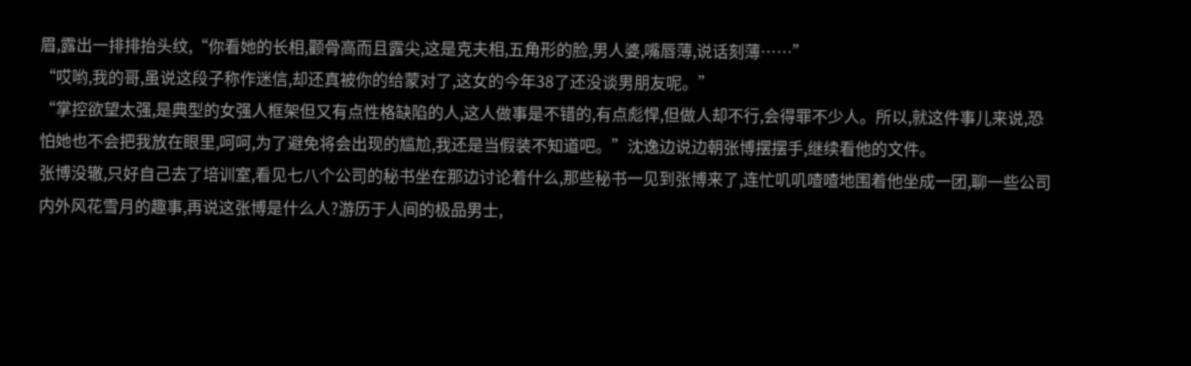眉,露出一排排抬头纹,“你看她的长相,颧骨高而且露尖,这是克夫相,五角形的脸,男人婆,嘴唇薄,说话刻薄……”
“哎哟,我的哥,虽说这段子称作迷信,却还真被你的给蒙对了,这女的今年38了还没谈男朋友呢。”
“掌控欲望太强,是典型的女强人框架但又有点性格缺陷的人,这人做事是不错的,有点彪悍,但做人却不行,会得罪不少人。所以,就这件事儿来说,恐怕她也不会把我放在眼里,呵呵,为了避免将会出现的尴尬,我还是当假装不知道吧。”沈逸边说边朝张博摆摆手,继续看他的文件。
张博没辙,只好自己去了培训室,看见七八个公司的秘书坐在那边讨论着什么,那些秘书一见到张博来了,连忙叽叽喳喳地围着他坐成一团,聊一些公司内外风花雪月的趣事,再说这张博是什么人?游历于人间的极品男士,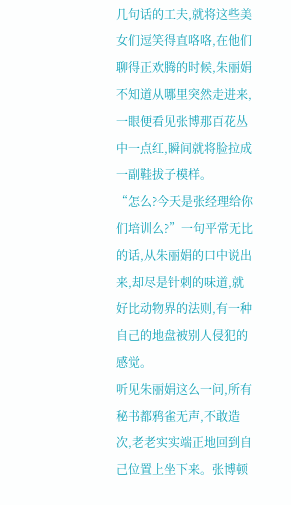几句话的工夫,就将这些美女们逗笑得直咯咯,在他们聊得正欢腾的时候,朱丽娟不知道从哪里突然走进来,一眼便看见张博那百花丛中一点红,瞬间就将脸拉成一副鞋拔子模样。
“怎么?今天是张经理给你们培训么?”一句平常无比的话,从朱丽娟的口中说出来,却尽是针刺的味道,就好比动物界的法则,有一种自己的地盘被别人侵犯的感觉。
听见朱丽娟这么一问,所有秘书都鸦雀无声,不敢造次,老老实实端正地回到自己位置上坐下来。张博顿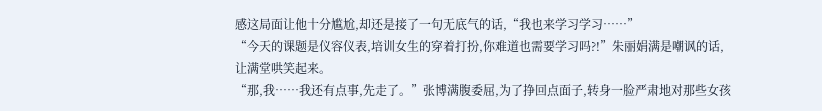感这局面让他十分尴尬,却还是接了一句无底气的话,“我也来学习学习……”
“今天的课题是仪容仪表,培训女生的穿着打扮,你难道也需要学习吗?!”朱丽娟满是嘲讽的话,让满堂哄笑起来。
“那,我……我还有点事,先走了。”张博满腹委屈,为了挣回点面子,转身一脸严肃地对那些女孩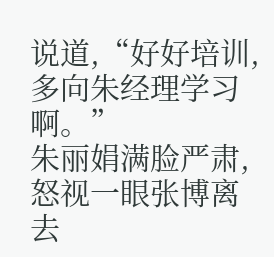说道,“好好培训,多向朱经理学习啊。”
朱丽娟满脸严肃,怒视一眼张博离去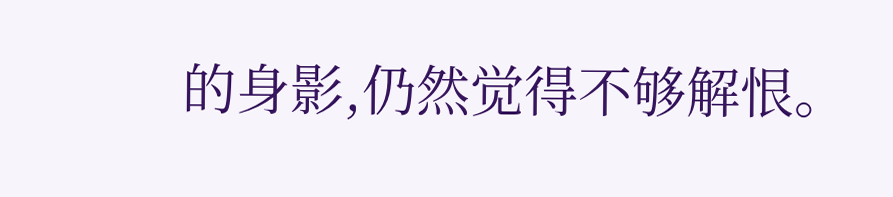的身影,仍然觉得不够解恨。